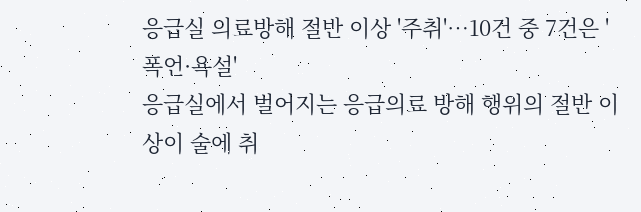응급실 의료방해 절반 이상 '주취'…10건 중 7건은 '폭언·욕설'
응급실에서 벌어지는 응급의료 방해 행위의 절반 이상이 술에 취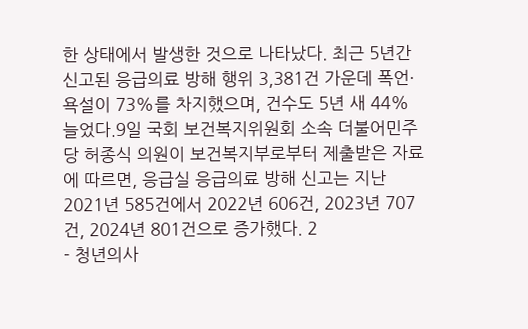한 상태에서 발생한 것으로 나타났다. 최근 5년간 신고된 응급의료 방해 행위 3,381건 가운데 폭언·욕설이 73%를 차지했으며, 건수도 5년 새 44% 늘었다.9일 국회 보건복지위원회 소속 더불어민주당 허종식 의원이 보건복지부로부터 제출받은 자료에 따르면, 응급실 응급의료 방해 신고는 지난 2021년 585건에서 2022년 606건, 2023년 707건, 2024년 801건으로 증가했다. 2
- 청년의사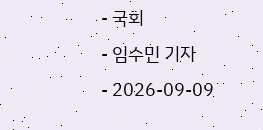- 국회
- 임수민 기자
- 2026-09-09